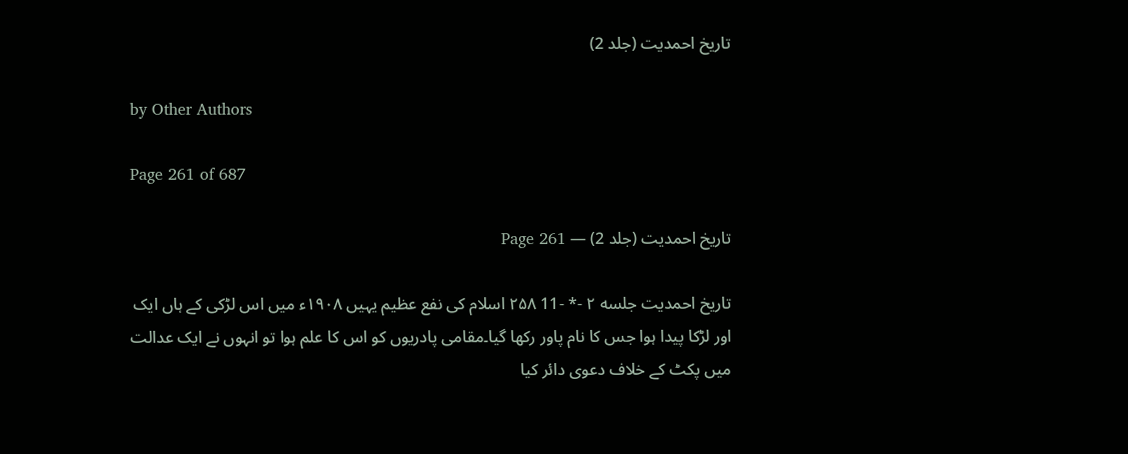تاریخ احمدیت (جلد 2)

by Other Authors

Page 261 of 687

تاریخ احمدیت (جلد 2) — Page 261

تاریخ احمدیت جلسه ۲ -* -11 ۲۵۸ اسلام کی نفع عظیم یہیں ۱۹۰۸ء میں اس لڑکی کے ہاں ایک اور لڑکا پیدا ہوا جس کا نام پاور رکھا گیا۔مقامی پادریوں کو اس کا علم ہوا تو انہوں نے ایک عدالت میں پکٹ کے خلاف دعوی دائر کیا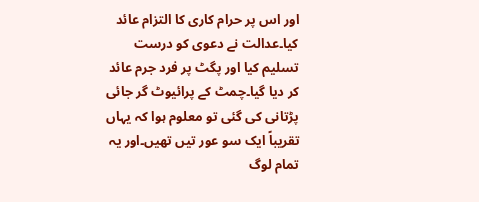اور اس پر حرام کاری کا التزام عائد کیا۔عدالت نے دعوی کو درست تسلیم کیا اور پگٹ پر فرد جرم عائد کر دیا گیا۔چمٹ کے پرائیوٹ گر جائی پڑتانی کی گئی تو معلوم ہوا کہ یہاں تقریباً ایک سو عور تیں تھیں۔اور یہ تمام لوگ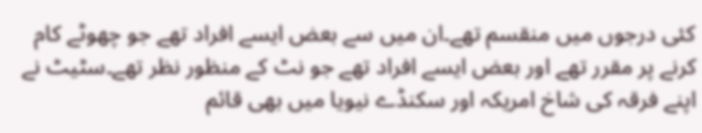کئی درجوں میں منقسم تھے۔ان میں سے بعض ایسے افراد تھے جو چھوٹے کام کرنے پر مقرر تھے اور بعض ایسے افراد تھے جو نٹ کے منظور نظر تھے۔سٹیٹ نے اپنے فرقہ کی شاخ امریکہ اور سکنڈے نیویا میں بھی قائم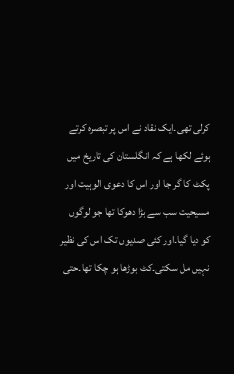کرلی تھی۔ایک نقاد نے اس پر تبصرہ کرتے ہوئے لکھا ہے کہ انگلستان کی تاریخ میں پکٹ کا گر جا اور اس کا دعوی الوہیت اور مسیحیت سب سے بڑا دھوکا تھا جو لوگوں کو دیا گیا۔اور کئی صدیوں تک اس کی نظیر نہیں مل سکتی۔کٹ بوڑھا ہو چکا تھا۔حتی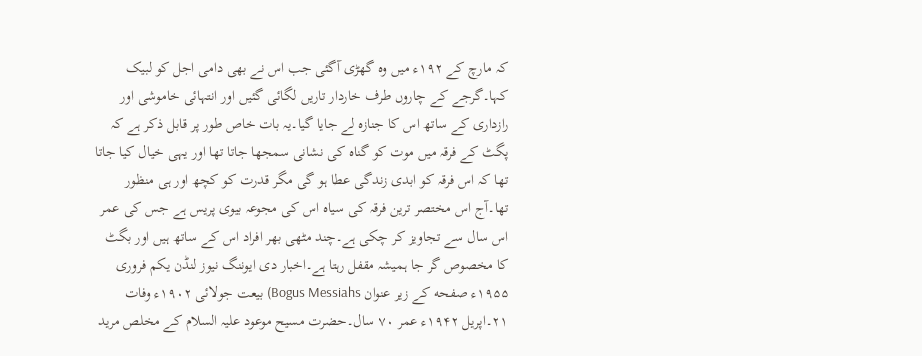کہ مارچ کے ۱۹۲ء میں وہ گھڑی آگئی جب اس نے بھی دامی اجل کو لبیک کہا۔گرجے کے چاروں طرف خاردار تاریں لگائی گئیں اور انتہائی خاموشی اور رازداری کے ساتھ اس کا جنازہ لے جایا گیا۔یہ بات خاص طور پر قابل ذکر ہے کہ پگٹ کے فرقہ میں موت کو گناہ کی نشانی سمجھا جاتا تھا اور یہی خیال کیا جاتا تھا کہ اس فرقہ کو ابدی زندگی عطا ہو گی مگر قدرت کو کچھ اور ہی منظور تھا۔آج اس مختصر ترین فرقہ کی سیاہ اس کی مجوعہ بیوی پریس ہے جس کی عمر اس سال سے تجاویز کر چکی ہے۔چند مٹھی بھر افراد اس کے ساتھ ہیں اور بگٹ کا مخصوص گر جا ہمیشہ مقفل رہتا ہے۔اخبار دی ایوننگ نیوز لنڈن یکم فروری ۱۹۵۵ء صفحه کے زیر عنوان Bogus Messiahs) بیعت جولائی ۱۹۰۲ء وفات ۲۱۔اپریل ۱۹۴۲ء عمر ۷۰ سال۔حضرت مسیح موعود علیہ السلام کے مخلص مرید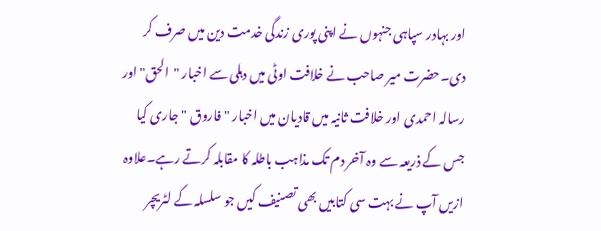اور بہادر سپاہی جنہوں نے اپنی پوری زندگی خدمت دین میں صرف کر دی۔حضرت میر صاحب نے خلافت اوٹی میں دہلی سے اخبار "الحق" اور رسالہ احمدی اور خلافت ثانیہ میں قادیان میں اخبار " فاروق " جاری کیا جس کے ذریعہ سے وہ آخر دم تک مذاہب باطلہ کا مقابلہ کرتے رہے۔علاوہ ازیں آپ نے بہت سی کتابیں بھی تصنیف کیں جو سلسلہ کے لٹریچر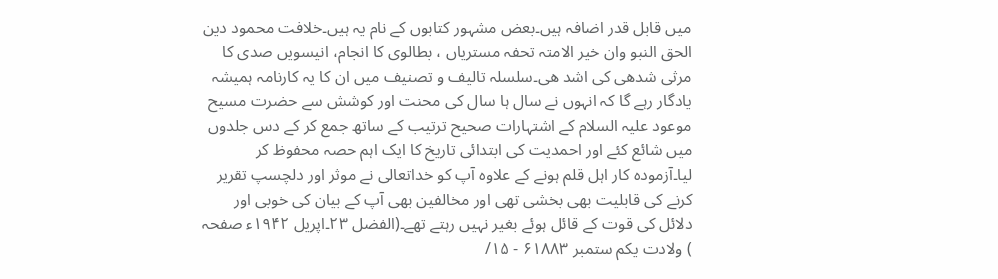میں قابل قدر اضافہ ہیں۔بعض مشہور کتابوں کے نام یہ ہیں۔خلافت محمود دین الحق النبو وان خیر الامتہ تحفہ مستریاں ، بطالوی کا انجام، انیسویں صدی کا مرثی شدھی کی اشد ھی۔سلسلہ تالیف و تصنیف میں ان کا یہ کارنامہ ہمیشہ یادگار رہے گا کہ انہوں نے سال ہا سال کی محنت اور کوشش سے حضرت مسیح موعود علیہ السلام کے اشتہارات صحیح ترتیب کے ساتھ جمع کر کے دس جلدوں میں شائع کئے اور احمدیت کی ابتدائی تاریخ کا ایک اہم حصہ محفوظ کر لیا۔آزمودہ کار اہل قلم ہونے کے علاوہ آپ کو خداتعالی نے موثر اور دلچسپ تقریر کرنے کی قابلیت بھی بخشی تھی اور مخالفین بھی آپ کے بیان کی خوبی اور دلائل کی قوت کے قائل ہوئے بغیر نہیں رہتے تھے۔(الفضل ۲۳۔اپریل ۱۹۴۲ء صفحہ ) ولادت یکم ستمبر ۶۱۸۸۳ - ۱۵/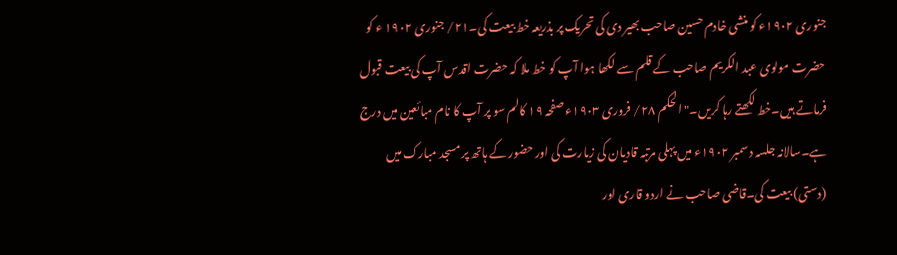جنوری ۱۹۰۲ء کو منشی خادم حسین صاحب بھیر دی کی تحریک پر بذریعہ خط بیعت کی۔۲۱/ جنوری ۱۹۰۲ ء کو حضرت مولوی عبد الکریم صاحب کے قلم سے لکھا ہوا آپ کو خط ملا کہ حضرت اقدس آپ کی بیعت قبول فرماتے ہیں۔خط لکھتے رہا کریں۔" الحکم ۲۸/ فروری ۱۹۰۳ء صفحہ ۱۹ کالم سو پر آپ کا نام مبائعین میں درج ہے۔سالانہ جلسہ دسمبر ۱۹۰۲ء میں پہلی مرتبہ قادیان کی زیارت کی اور حضور کے ہاتھ پر مسجد مبارک میں (دستی) بیعت کی۔قاضی صاحب نے اردو قاری اور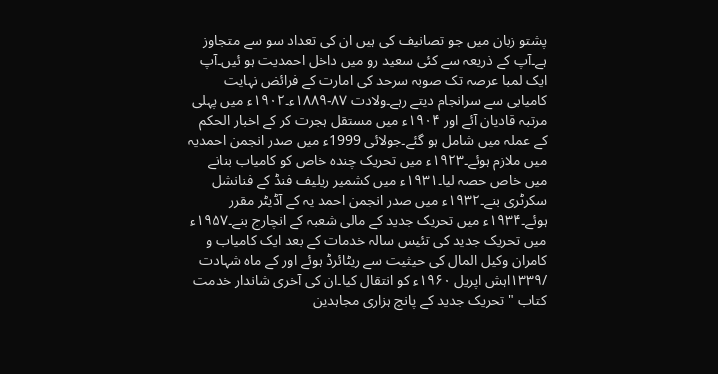پشتو زبان میں جو تصانیف کی ہیں ان کی تعداد سو سے متجاوز ہے۔آپ کے ذریعہ سے کئی سعید رو میں داخل احمدیت ہو ئیں۔آپ ایک لمبا عرصہ تک صوبہ سرحد کی امارت کے فرائض نہایت کامیابی سے سرانجام دیتے رہے۔ولادت ۸۷-۱۸۸۹ء۔۱۹۰۲ء میں پہلی مرتبہ قادیان آئے اور ۱۹۰۴ء میں مستقل ہجرت کر کے اخبار الحکم کے عملہ میں شامل ہو گئے۔جولائی 1999ء میں صدر انجمن احمدیہ میں ملازم ہوئے۔۱۹۲۳ء میں تحریک چندہ خاص کو کامیاب بنانے میں خاص حصہ لیا۔۱۹۳۱ء میں کشمیر ریلیف فنڈ کے فنانشل سکرٹری بنے۔۱۹۳۲ء میں صدر انجمن احمد یہ کے آڈیٹر مقرر ہوئے۔۱۹۳۴ء میں تحریک جدید کے مالی شعبہ کے انچارج بنے۔۱۹۵۷ء میں تحریک جدید کی تئیس سالہ خدمات کے بعد ایک کامیاب و کامران وکیل المال کی حیثیت سے ریٹائرڈ ہوئے اور کے ماہ شہادت /۱۳۳۹اہش اپریل ۱۹۶۰ء کو انتقال کیا۔ان کی آخری شاندار خدمت کتاب " تحریک جدید کے پانچ ہزاری مجاہدین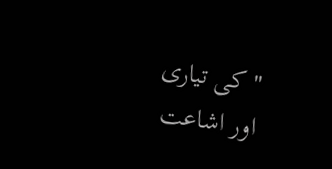" کی تیاری اور اشاعت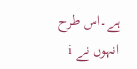ہے۔اس طرح انہوں نے i